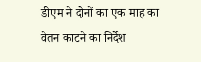डीएम ने दोनों का एक माह का वेतन काटने का निर्देश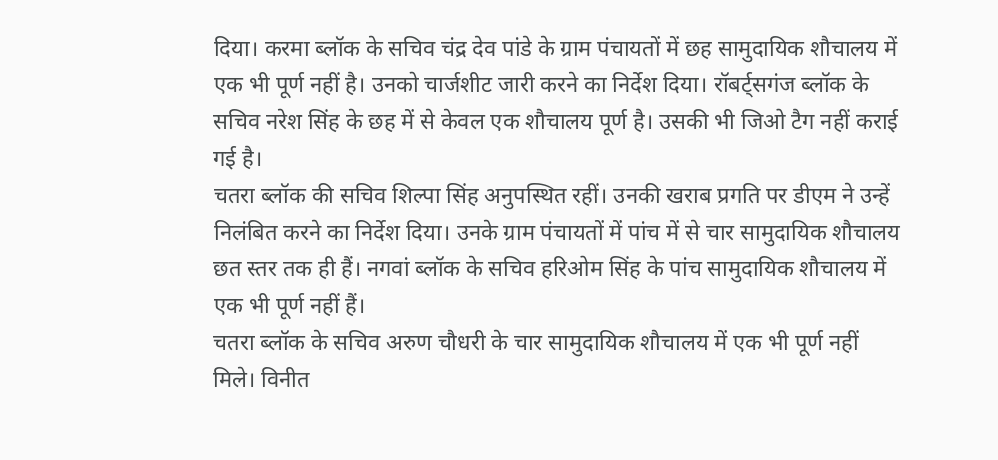दिया। करमा ब्लॉक के सचिव चंद्र देव पांडे के ग्राम पंचायतों में छह सामुदायिक शौचालय में एक भी पूर्ण नहीं है। उनको चार्जशीट जारी करने का निर्देश दिया। रॉबर्ट्सगंज ब्लॉक के सचिव नरेश सिंह के छह में से केवल एक शौचालय पूर्ण है। उसकी भी जिओ टैग नहीं कराई गई है।
चतरा ब्लॉक की सचिव शिल्पा सिंह अनुपस्थित रहीं। उनकी खराब प्रगति पर डीएम ने उन्हें निलंबित करने का निर्देश दिया। उनके ग्राम पंचायतों में पांच में से चार सामुदायिक शौचालय छत स्तर तक ही हैं। नगवां ब्लॉक के सचिव हरिओम सिंह के पांच सामुदायिक शौचालय में एक भी पूर्ण नहीं हैं।
चतरा ब्लॉक के सचिव अरुण चौधरी के चार सामुदायिक शौचालय में एक भी पूर्ण नहीं मिले। विनीत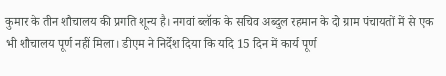कुमार के तीन शौचालय की प्रगति शून्य है। नगवां ब्लॉक के सचिव अब्दुल रहमान के दो ग्राम पंचायतों में से एक भी शौचालय पूर्ण नहीं मिला। डीएम ने निर्देश दिया कि यदि 15 दिन में कार्य पूर्ण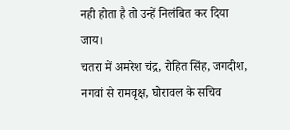नही होता है तो उन्हें निलंबित कर दिया जाय।
चतरा में अमरेश चंद्र, रोहित सिंह, जगदीश, नगवां से रामवृक्ष, घोरावल के सचिव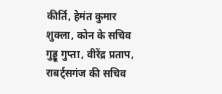कीर्ति, हेमंत कुमार शुक्ला, कोन के सचिव गुड्डू गुप्ता, वीरेंद्र प्रताप, राबर्ट्सगंज की सचिव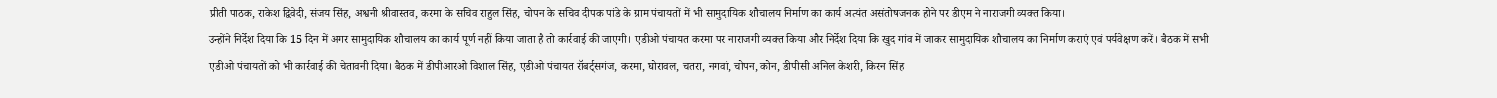प्रीती पाठक, राकेश द्विवेदी, संजय सिंह, अश्वनी श्रीवास्तव, करमा के सचिव राहुल सिंह, चोपन के सचिव दीपक पांडे के ग्राम पंचायतों में भी सामुदायिक शौचालय निर्माण का कार्य अत्यंत असंतोषजनक होने पर डीएम ने नाराजगी व्यक्त किया।
उन्होंने निर्देश दिया कि 15 दिन में अगर सामुदायिक शौचालय का कार्य पूर्ण नहीं किया जाता है तो कार्रवाई की जाएगी। एडीओ पंचायत करमा पर नाराजगी व्यक्त किया और निर्देश दिया कि खुद गांव में जाकर सामुदायिक शौचालय का निर्माण कराएं एवं पर्यवेक्षण करें। बैठक में सभी एडीओ पंचायतों को भी कार्रवाई की चेतावनी दिया। बैठक में डीपीआरओ विशाल सिंह, एडीओ पंचायत रॉबर्ट्सगंज, करमा, घोरावल, चतरा, नगवां, चोपन, कोन, डीपीसी अनिल केशरी, किरन सिंह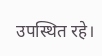उपस्थित रहे।